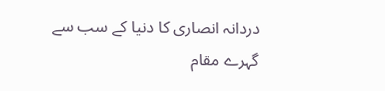دردانہ انصاری کا دنیا کے سب سے گہرے مقام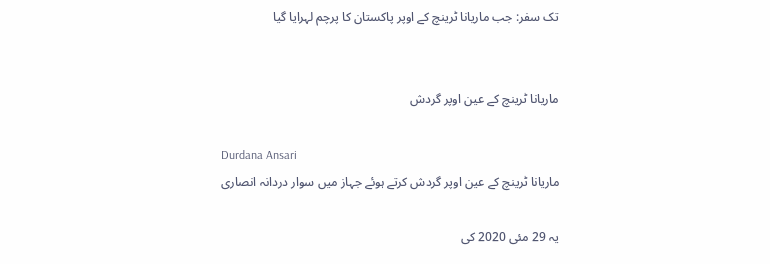تک سفر: جب ماریانا ٹرینچ کے اوپر پاکستان کا پرچم لہرایا گیا


ماریانا ٹرینچ کے عین اوپر گردش

Durdana Ansari
ماریانا ٹرینچ کے عین اوپر گردش کرتے ہوئے جہاز میں سوار دردانہ انصاری

یہ 29 مئی 2020 کی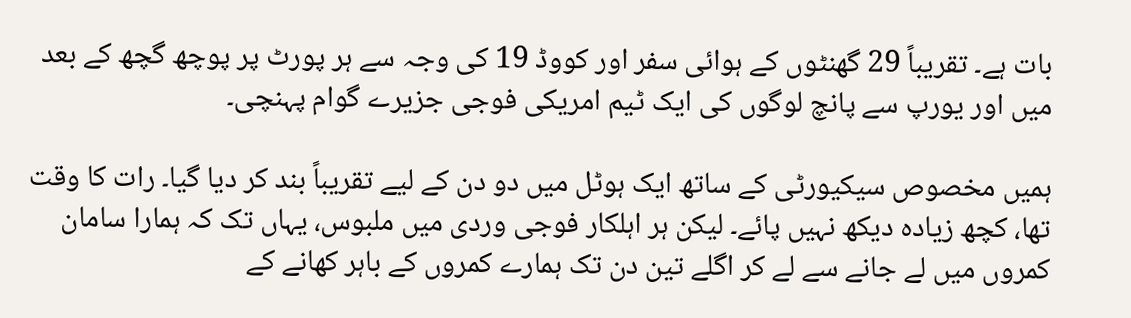بات ہے۔ تقریباً 29 گھنٹوں کے ہوائی سفر اور کووڈ 19 کی وجہ سے ہر پورٹ پر پوچھ گچھ کے بعد میں اور یورپ سے پانچ لوگوں کی ایک ٹیم امریکی فوجی جزیرے گوام پہنچی۔

ہمیں مخصوص سیکیورٹی کے ساتھ ایک ہوٹل میں دو دن کے لیے تقریباً بند کر دیا گیا۔ رات کا وقت تھا، کچھ زیادہ دیکھ نہیں پائے۔ لیکن ہر اہلکار فوجی وردی میں ملبوس، یہاں تک کہ ہمارا سامان کمروں میں لے جانے سے لے کر اگلے تین دن تک ہمارے کمروں کے باہر کھانے کے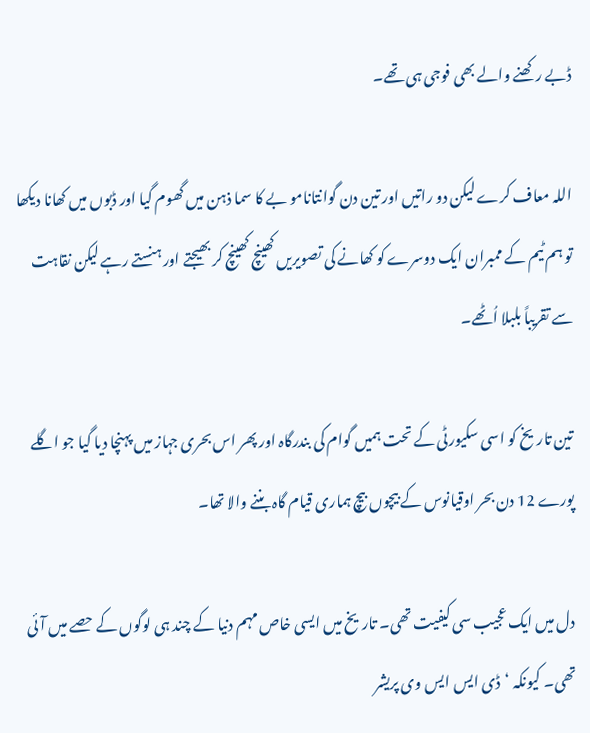ڈبے رکھنے والے بھی فوجی ہی تھے۔

اللہ معاف کرے لیکن دو راتیں اور تین دن گوانتانامو بے کا سما ذہن میں گھوم گیا اور ڈبوں میں کھانا دیکھا تو ہم ٹیم کے ممبران ایک دوسرے کو کھانے کی تصویریں کھینچ کھینچ کر بھیجتے اور ہنستے رہے لیکن نقاہت سے تقریباً بلبلا اُٹھے۔

تین تاریخ کو اسی سکیورٹی کے تحت ہمیں گوام کی بندرگاہ اور پھر اس بحری جہاز میں پہنچا دیا گیا جو اگلے پورے 12 دن بحر اوقیانوس کے بیچوں بیچ ہماری قیام گاہ بننے والا تھا۔

دل میں ایک عجیب سی کیفیت تھی۔ تاریخ میں ایسی خاص مہم دنیا کے چند ہی لوگوں کے حصے میں آئی تھی۔ کیونکہ ‘ڈی ایس ایس وی پریشر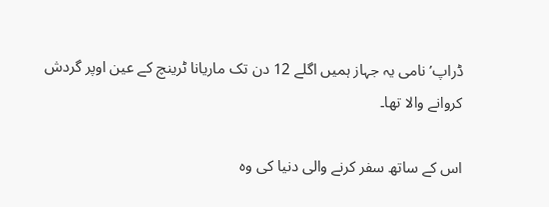ڈراپ’ نامی یہ جہاز ہمیں اگلے 12 دن تک ماریانا ٹرینچ کے عین اوپر گردش کروانے والا تھا۔

اس کے ساتھ سفر کرنے والی دنیا کی وہ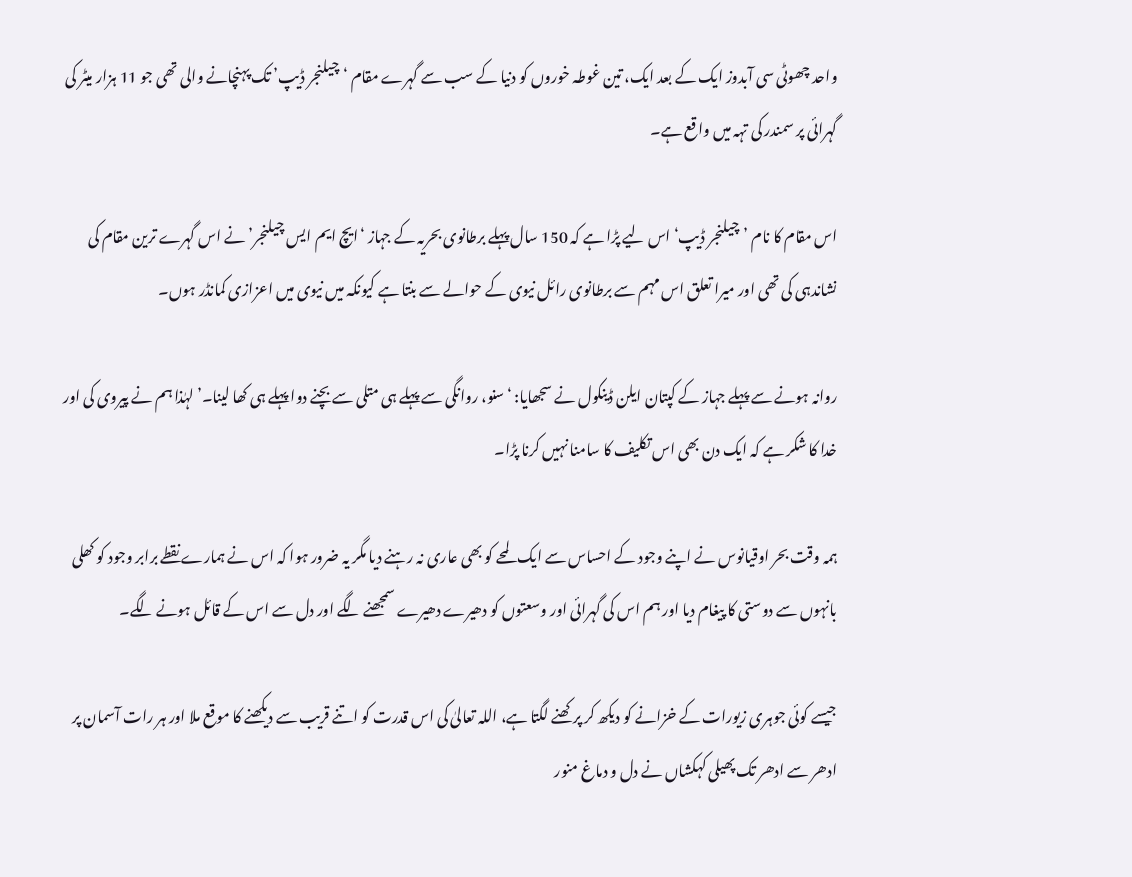واحد چھوٹی سی آبدوز ایک کے بعد ایک، تین غوطہ خوروں کو دنیا کے سب سے گہرے مقام ‘چیلنجر ڈیپ’ تک پہنچانے والی تھی جو 11 ہزار میٹر کی گہرائی پر سمندر کی تہہ میں واقع ہے۔

اس مقام کا نام ’چیلنجر ڈیپ‘ اس لیے پڑا ہے کہ 150 سال پہلے برطانوی بحریہ کے جہاز ‘ایچ ایم ایس چیلنجر’ نے اس گہرے ترین مقام کی نشاندہی کی تھی اور میرا تعلق اس مہم سے برطانوی رائل نیوی کے حوالے سے بنتا ہے کیونکہ میں نیوی میں اعزازی کمانڈر ہوں۔

روانہ ہونے سے پہلے جہاز کے کپتان ایلن ڈینکول نے سجھایا: ‘سنو، روانگی سے پہلے ہی متلی سے بچنے دوا پہلے ہی کھا لینا۔’ لہٰذا ہم نے پیروی کی اور خدا کا شکر ہے کہ ایک دن بھی اس تکلیف کا سامنا نہیں کرنا پڑا۔

ہمہ وقت بحر اوقیانوس نے اپنے وجود کے احساس سے ایک لمحے کو بھی عاری نہ رہنے دیا مگر یہ ضرور ہوا کہ اس نے ہمارے نقطے برابر وجود کو کھلی بانہوں سے دوستی کا پیغام دیا اور ہم اس کی گہرائی اور وسعتوں کو دھیرے دھیرے سمجھنے لگے اور دل سے اس کے قائل ہونے لگے۔

جیسے کوئی جوہری زیورات کے خزانے کو دیکھ کر پرکھنے لگتا ہے، اللہ تعالیٰ کی اس قدرت کو اتنے قریب سے دیکھنے کا موقع ملا اور ہر رات آسمان پر ادھر سے ادھر تک پھیلی کہکشاں نے دل و دماغ منور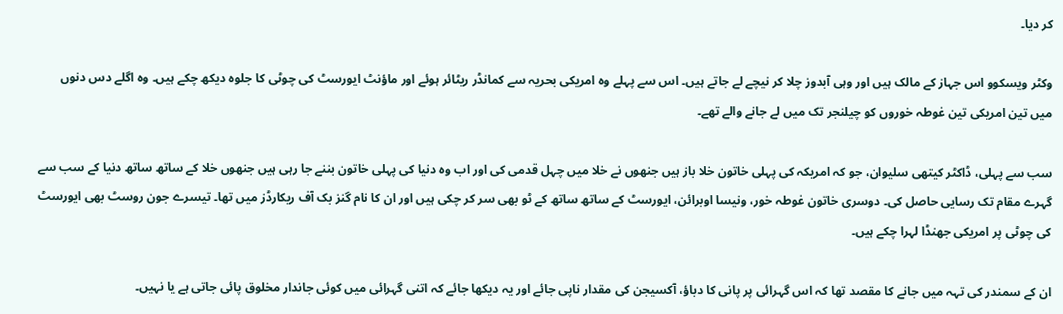کر دیا۔

وکٹر ویسکوو اس جہاز کے مالک ہیں اور وہی آبدوز چلا کر نیچے لے جاتے ہیں۔ اس سے پہلے وہ امریکی بحریہ سے کمانڈر ریٹائر ہوئے اور ماؤنٹ ایورسٹ کی چوٹی کا جلوہ دیکھ چکے ہیں۔ وہ اگلے دس دنوں میں تین امریکی تین غوطہ خوروں کو چیلنجر تک میں لے جانے والے تھے۔

سب سے پہلی، ڈاکٹر کیتھی سلیوان، جو کہ امریکہ کی پہلی خاتون خلا باز ہیں جنھوں نے خلا میں چہل قدمی کی اور اب وہ دنیا کی پہلی خاتون بننے جا رہی ہیں جنھوں خلا کے ساتھ ساتھ دنیا کے سب سے گہرے مقام تک رسایی حاصل کی۔ دوسری خاتون غوطہ خور، ونیسا اوبرائن، ایورسٹ کے ساتھ ساتھ کے ٹو بھی سر کر چکی ہیں اور ان کا نام گنز بک آف ریکارڈز میں تھا۔ تیسرے جون روسٹ بھی ایورسٹ کی چوٹی پر امریکی جھنڈا لہرا چکے ہیں۔

ان کے سمندر کی تہہ میں جانے کا مقصد تھا کہ اس گہرائی پر پانی کا دباؤ، آکسیجن کی مقدار ناپی جائے اور یہ دیکھا جائے کہ اتنی گہرائی میں کوئی جاندار مخلوق پائی جاتی ہے یا نہیں۔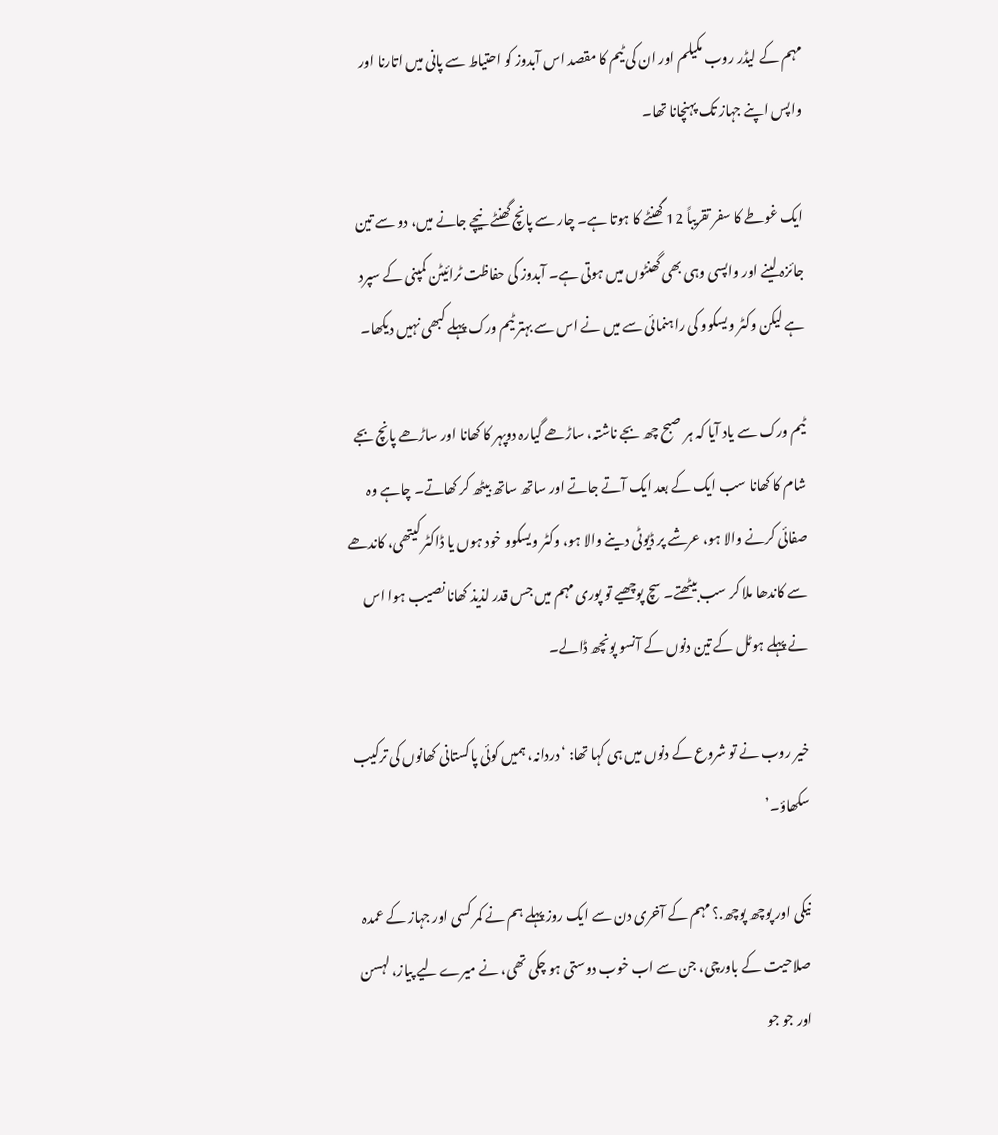مہم کے لیڈر روب مکیلم اور ان کی ٹیم کا مقصد اس آبدوز کو احتیاط سے پانی میں اتارنا اور واپس اپنے جہاز تک پہنچانا تھا۔

ایک غوطے کا سفر تقریباً 12 گھنٹے کا ہوتا ہے۔ چار سے پانچ گھنٹے نیچے جانے میں، دو سے تین جائزہ لینے اور واپسی وہی بھی گھنٹوں میں ہوتی ہے۔ آبدوز کی حفاظت ٹرائیٹن کمپنی کے سپرد ہے لیکن وکٹر ویسکوو کی راہنمائی سے میں نے اس سے بہتر ٹیم ورک پہلے کبھی نہیں دیکھا۔

ٹیم ورک سے یاد آیا کہ ہر صبح چھ بجے ناشتہ، ساڑھے گیارہ دوپہر کا کھانا اور ساڑھے پانچ بجے شام کا کھانا سب ایک کے بعد ایک آتے جاتے اور ساتھ ساتھ بیٹھ کر کھاتے۔ چاہے وہ صفائی کرنے والا ہو، عرشے پر ڈیوٹی دینے والا ہو، وکٹر ویسکوو خود ہوں یا ڈاکٹر کیتھی، کاندھے سے کاندھا ملا کر سب بیٹھتے۔ سچ پوچھیے تو پوری مہم میں جس قدر لذیذ کھانا نصیب ہوا اس نے پہلے ہوٹل کے تین دنوں کے آنسو پونچھ ڈالے۔

خیر روب نے تو شروع کے دنوں میں ہی کہا تھا: ‘دردانہ، ہمیں کوئی پاکستانی کھانوں کی ترکیب سکھاؤ۔’

نیکی اور پوچھ پوچھ.؟ مہم کے آخری دن سے ایک روز پہلے ہم نے کمر کسی اور جہاز کے عمدہ صلاحیت کے باورچی، جن سے اب خوب دوستی ہو چکی تھی، نے میرے لیے پیاز، لہسن اور جو جو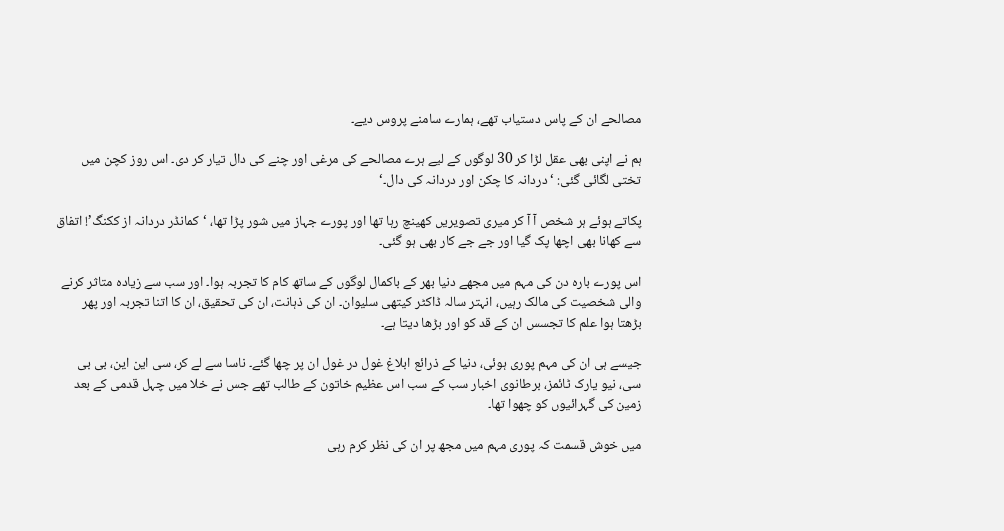مصالحے ان کے پاس دستیاب تھے، ہمارے سامنے پروس دیے۔

ہم نے اپنی بھی عقل لڑا کر 30 لوگوں کے لیے ہرے مصالحے کی مرغی اور چنے کی دال تیار کر دی۔ اس روز کچن میں تختی لگائی گئی: ‘دردانہ کا چکن اور دردانہ کی دال۔‘

پکاتے ہوئے ہر شخص آ آ کر میری تصویریں کھینچ رہا تھا اور پورے جہاز میں شور پڑا تھا، ‘کمانڈر دردانہ از ککنگ’! اتفاق سے کھانا بھی اچھا پک گیا اور جے جے کار بھی ہو گئی۔

اس پورے بارہ دن کی مہم میں مجھے دنیا بھر کے باکمال لوگوں کے ساتھ کام کا تجربہ ہوا۔ اور سب سے زیادہ متاثر کرنے والی شخصیت کی مالک رہیں، انہتر سالہ ڈاکٹر کیتھی سلیوان۔ ان کی ذہانت، ان کی تحقیق، ان کا اتنا تجربہ اور پھر بڑھتا ہوا علم کا تجسس ان کے قد کو اور بڑھا دیتا ہے۔

جیسے ہی ان کی مہم پوری ہوئی، دنیا کے ذرائع ابلاغ غول در غول ان پر چھا گئے۔ ناسا سے لے کر، سی این این، بی بی سی، نیو یارک ٹائمز، برطانوی اخبار سب کے سب اس عظیم خاتون کے طالب تھے جس نے خلا میں چہل قدمی کے بعد زمین کی گہرائیوں کو چھوا تھا۔

میں خوش قسمت کہ پوری مہم میں مجھ پر ان کی نظر کرم رہی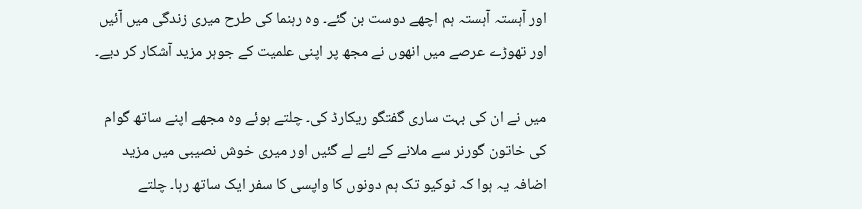اور آہستہ آہستہ ہم اچھے دوست بن گئے۔ وہ رہنما کی طرح میری زندگی میں آئیں اور تھوڑے عرصے میں انھوں نے مجھ پر اپنی علمیت کے جوہر مزید آشکار کر دیے۔

میں نے ان کی بہت ساری گفتگو ریکارڈ کی۔ چلتے ہوئے وہ مجھے اپنے ساتھ گوام کی خاتون گورنر سے ملانے کے لئے لے گئیں اور میری خوش نصیبی میں مزید اضافہ یہ ہوا کہ ٹوکیو تک ہم دونوں کا واپسی کا سفر ایک ساتھ رہا۔ چلتے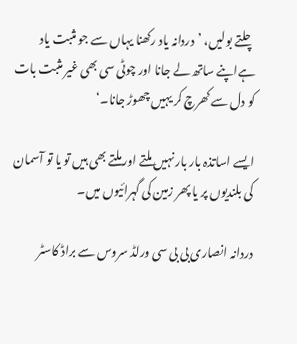چلتے بولیں، ’دردانہ یاد رکھنا یہاں سے جو مثبت یاد ہےاپنے ساتھ لے جانا اور چوٹی سی بھی غیر مثبت بات کو دل سے کھرچ کر یہیں چھوڑ جانا۔‘

ایسے اساتذہ بار بار نہیں ملتے اور ملتے بھی ہیں تو یا تو آسمان کی بلندیوں پر یا پھر زمین کی گہرائیوں میں۔

دردانہ انصاری بی بی سی ورلڈ سروس سے براڈ کاسٹر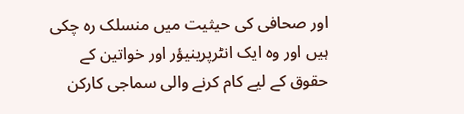اور صحافی کی حیثیت میں منسلک رہ چکی ہیں اور وہ ایک انٹرپرینیؤر اور خواتین کے حقوق کے لیے کام کرنے والی سماجی کارکن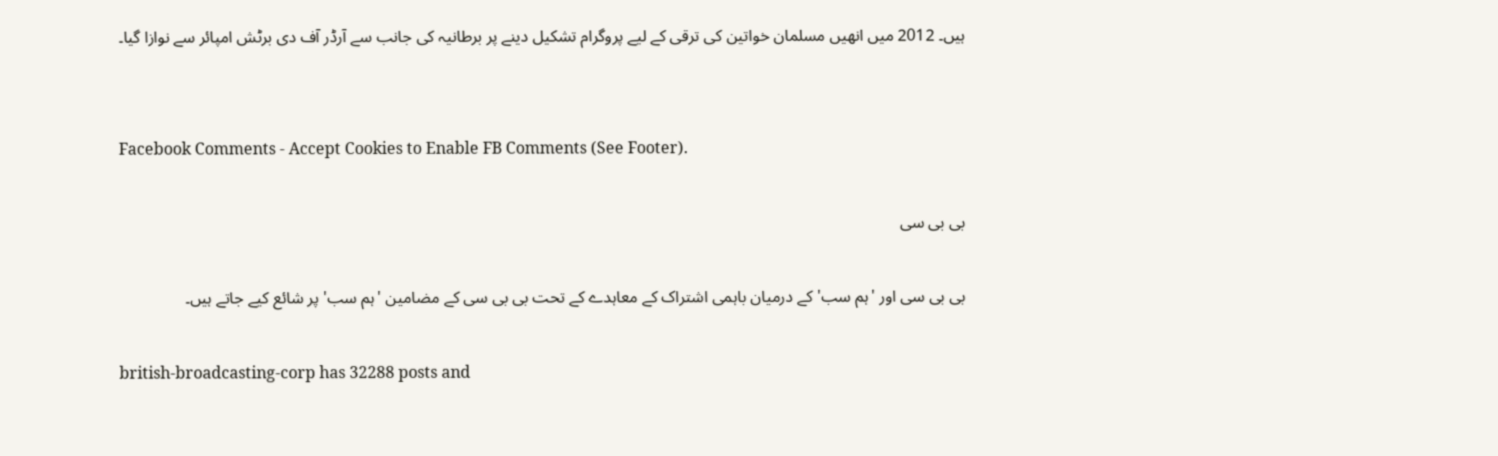ہیں۔ 2012 میں انھیں مسلمان خواتین کی ترقی کے لیے پروگرام تشکیل دینے پر برطانیہ کی جانب سے آرڈر آف دی برٹش امپائر سے نوازا گیا۔


Facebook Comments - Accept Cookies to Enable FB Comments (See Footer).

بی بی سی

بی بی سی اور 'ہم سب' کے درمیان باہمی اشتراک کے معاہدے کے تحت بی بی سی کے مضامین 'ہم سب' پر شائع کیے جاتے ہیں۔

british-broadcasting-corp has 32288 posts and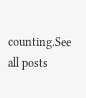counting.See all posts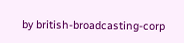by british-broadcasting-corp